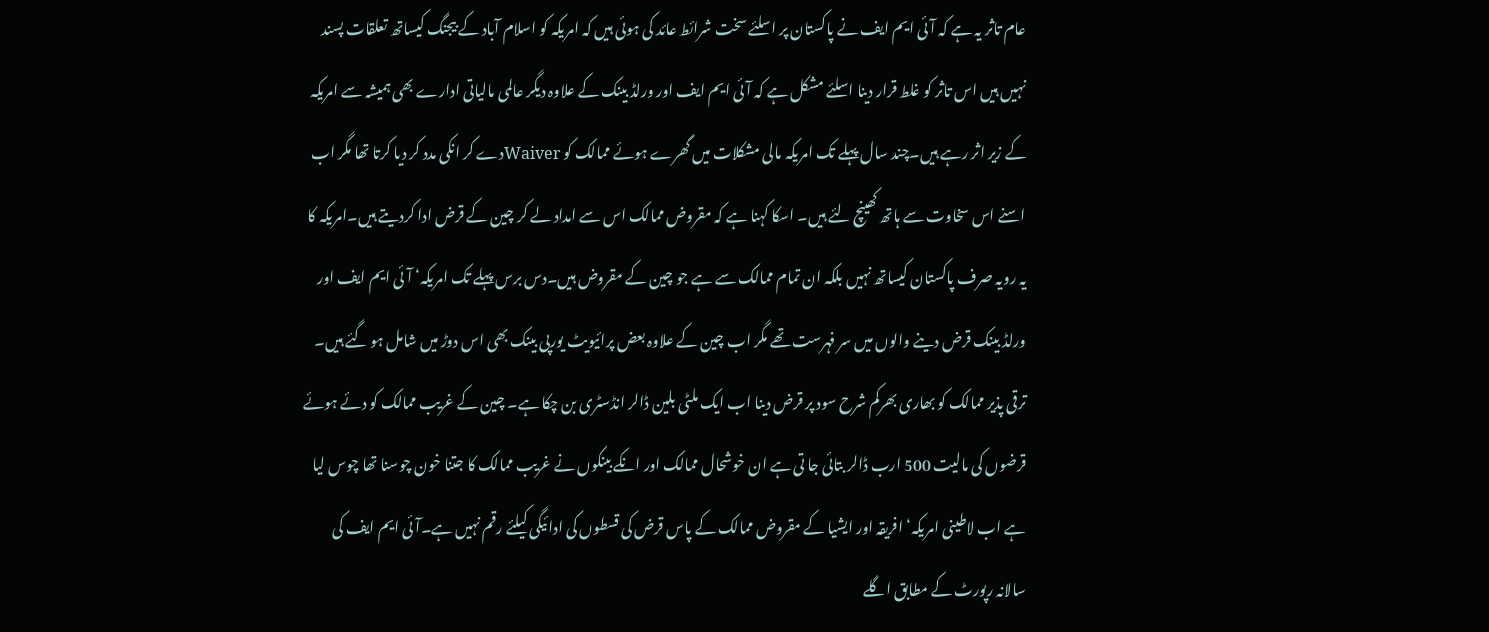عام تاثر یہ ہے کہ آئی ایم ایف نے پاکستان پر اسلئے سخت شرائط عائد کی ہوئی ہیں کہ امریکہ کو اسلام آباد کے بیجنگ کیساتھ تعلقات پسند نہیں ہیں اس تاثر کو غلط قرار دینا اسلئے مشکل ہے کہ آئی ایم ایف اور ورلڈ بینک کے علاوہ دیگر عالمی مالیاتی ادارے بھی ہمیشہ سے امریکہ کے زیر اثر رہے ہیں۔چند سال پہلے تک امریکہ مالی مشکلات میں گھرے ہوئے ممالک کو Waiverدے کر انکی مدد کر دیا کرتا تھا مگر اب اسنے اس سخاوت سے ہاتھ کھینچ لئے ہیں۔ اسکا کہنا ہے کہ مقروض ممالک اس سے امداد لے کر چین کے قرض ادا کردیتے ہیں۔امریکہ کا یہ رویہ صرف پاکستان کیساتھ نہیں بلکہ ان تمام ممالک سے ہے جو چین کے مقروض ہیں۔دس برس پہلے تک امریکہ‘ آئی ایم ایف اور ورلڈ بینک قرض دینے والوں میں سر فہرست تھے مگر اب چین کے علاوہ بعض پرائیویٹ یورپی بینک بھی اس دوڑ میں شامل ہو گئے ہیں۔ ترقی پذیر ممالک کو بھاری بھرکم شرح سود پر قرض دینا اب ایک ملٹی بلین ڈالر انڈسٹری بن چکا ہے۔ چین کے غریب ممالک کو دئے ہوئے قرضوں کی مالیت 500 ارب ڈالر بتائی جا تی ہے ان خوشحال ممالک اور انکے بینکوں نے غریب ممالک کا جتنا خون چوسنا تھا چوس لیا ہے اب لاطینی امریکہ‘ افریقہ اور ایشیا کے مقروض ممالک کے پاس قرض کی قسطوں کی ادائیگی کیلئے رقم نہیں ہے۔آئی ایم ایف کی سالانہ رپورٹ کے مطابق اگلے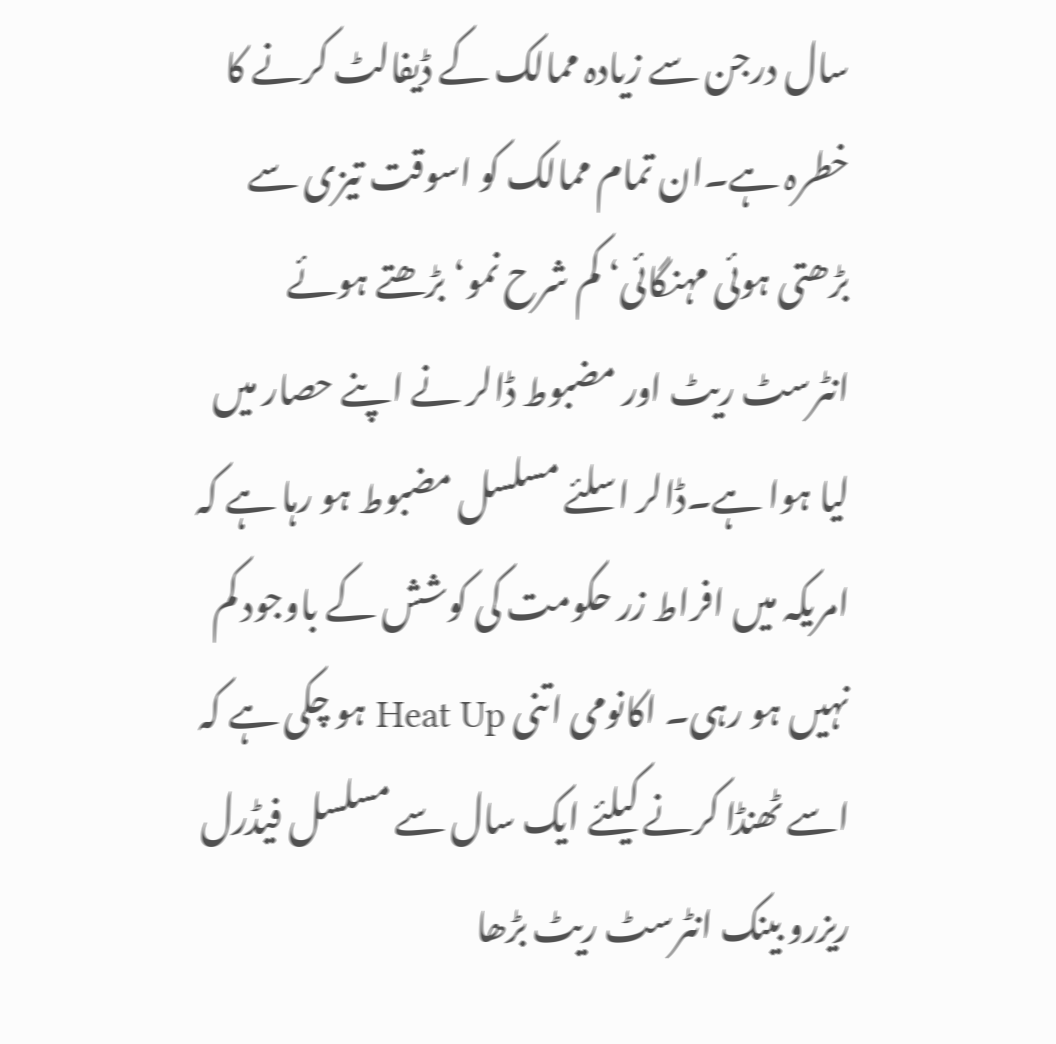سال درجن سے زیادہ ممالک کے ڈیفالٹ کرنے کا خطرہ ہے۔ان تمام ممالک کو اسوقت تیزی سے بڑھتی ہوئی مہنگائی‘ کم شرح نمو‘ بڑھتے ہوئے انٹرسٹ ریٹ اور مضبوط ڈالر نے اپنے حصار میں لیا ہوا ہے۔ڈالر اسلئے مسلسل مضبوط ہو رہا ہے کہ امریکہ میں افراط زر حکومت کی کوشش کے باوجود کم نہیں ہو رہی۔ اکانومی اتنی Heat Up ہو چکی ہے کہ اسے ٹھنڈا کرنے کیلئے ایک سال سے مسلسل فیڈرل ریزرو بینک انٹرسٹ ریٹ بڑھا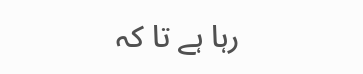رہا ہے تا کہ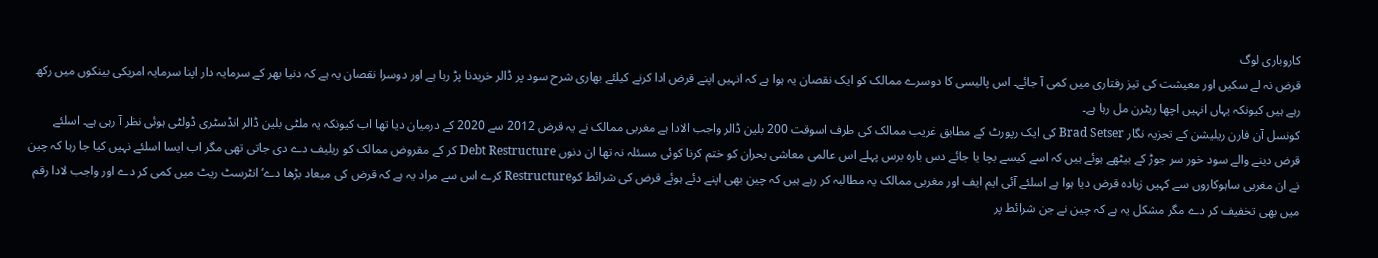کاروباری لوگ
قرض نہ لے سکیں اور معیشت کی تیز رفتاری میں کمی آ جائے۔ اس پالیسی کا دوسرے ممالک کو ایک نقصان یہ ہوا ہے کہ انہیں اپنے قرض ادا کرنے کیلئے بھاری شرح سود پر ڈالر خریدنا پڑ رہا ہے اور دوسرا نقصان یہ ہے کہ دنیا بھر کے سرمایہ دار اپنا سرمایہ امریکی بینکوں میں رکھ رہے ہیں کیونکہ یہاں انہیں اچھا ریٹرن مل رہا ہے۔
کونسل آن فارن ریلیشن کے تجزیہ نگار Brad Setser کی ایک رپورٹ کے مطابق غریب ممالک کی طرف اسوقت 200 بلین ڈالر واجب الادا ہے مغربی ممالک نے یہ قرض 2012 سے 2020 کے درمیان دیا تھا اب کیونکہ یہ ملٹی بلین ڈالر انڈسٹری ڈولٹی ہوئی نظر آ رہی ہے۔ اسلئے قرض دینے والے سود خور سر جوڑ کے بیٹھے ہوئے ہیں کہ اسے کیسے بچا یا جائے دس بارہ برس پہلے اس عالمی معاشی بحران کو ختم کرنا کوئی مسئلہ نہ تھا ان دنوں Debt Restructure کر کے مقروض ممالک کو ریلیف دے دی جاتی تھی مگر اب ایسا اسلئے نہیں کیا جا رہا کہ چین نے ان مغربی ساہوکاروں سے کہیں زیادہ قرض دیا ہوا ہے اسلئے آئی ایم ایف اور مغربی ممالک یہ مطالبہ کر رہے ہیں کہ چین بھی اپنے دئے ہوئے قرض کی شرائط کوRestructure کرے اس سے مراد یہ ہے کہ قرض کی میعاد بڑھا دے‘ انٹرسٹ ریٹ میں کمی کر دے اور واجب لادا رقم میں بھی تخفیف کر دے مگر مشکل یہ ہے کہ چین نے جن شرائط پر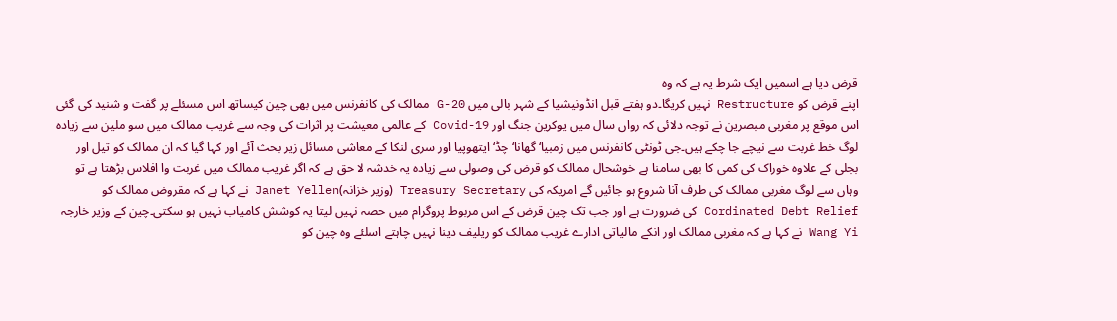قرض دیا ہے اسمیں ایک شرط یہ ہے کہ وہ
اپنے قرض کو Restructure نہیں کریگا۔دو ہفتے قبل انڈونیشیا کے شہر بالی میں G-20 ممالک کی کانفرنس میں بھی چین کیساتھ اس مسئلے پر گفت و شنید کی گئی اس موقع پر مغربی مبصرین نے توجہ دلائی کہ رواں سال میں یوکرین جنگ اور Covid-19 کے عالمی معیشت پر اثرات کی وجہ سے غریب ممالک میں سو ملین سے زیادہ لوگ خط غربت سے نیچے جا چکے ہیں۔جی ٹونٹی کانفرنس میں زمبیا‘ گھانا‘ چڈ‘ ایتھوپیا اور سری لنکا کے معاشی مسائل زیر بحث آئے اور کہا گیا کہ ان ممالک کو تیل اور بجلی کے علاوہ خوراک کی کمی کا بھی سامنا ہے خوشحال ممالک کو قرض کی وصولی سے زیادہ یہ خدشہ لا حق ہے کہ اگر غریب ممالک میں غربت وا افلاس بڑھتا ہے تو وہاں سے لوگ مغربی ممالک کی طرف آنا شروع ہو جائیں گے امریکہ کی Treasury Secretary (وزیر خزانہ)Janet Yellen نے کہا ہے کہ مقروض ممالک کو Cordinated Debt Relief کی ضرورت ہے اور جب تک چین قرض کے اس مربوط پروگرام میں حصہ نہیں لیتا یہ کوشش کامیاب نہیں ہو سکتی۔چین کے وزیر خارجہ Wang Yi نے کہا ہے کہ مغربی ممالک اور انکے مالیاتی ادارے غریب ممالک کو ریلیف دینا نہیں چاہتے اسلئے وہ چین کو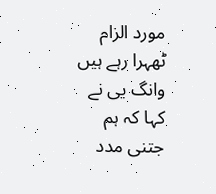مورد الزام ٹھہرا رہے ہیں وانگ یی نے کہا کہ ہم جتنی مدد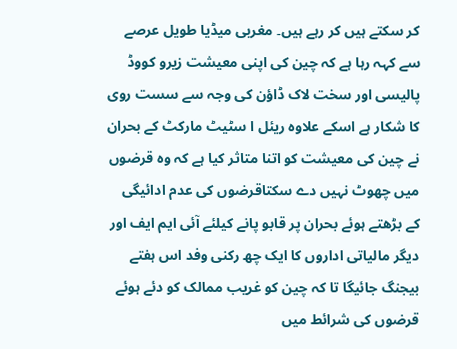کر سکتے ہیں کر رہے ہیں۔ مغربی میڈیا طویل عرصے سے کہہ رہا ہے کہ چین کی اپنی معیشت زیرو کووڈ پالیسی اور سخت لاک ڈاؤن کی وجہ سے سست روی کا شکار ہے اسکے علاوہ ریئل ا سٹیٹ مارکٹ کے بحران نے چین کی معیشت کو اتنا متاثر کیا ہے کہ وہ قرضوں میں چھوٹ نہیں دے سکتاقرضوں کی عدم ادائیگی کے بڑھتے ہوئے بحران پر قابو پانے کیلئے آئی ایم ایف اور دیگر مالیاتی اداروں کا ایک چھ رکنی وفد اس ہفتے بیجنگ جائیگا تا کہ چین کو غریب ممالک کو دئے ہوئے قرضوں کی شرائط میں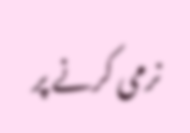نرمی کرنے پر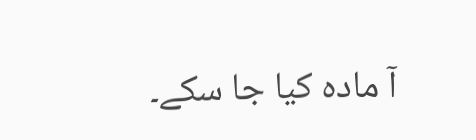آ مادہ کیا جا سکے۔